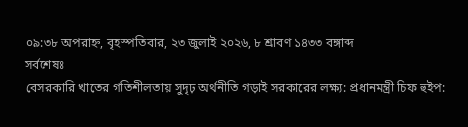০৯:৩৮ অপরাহ্ন, বৃহস্পতিবার, ২৩ জুলাই ২০২৬, ৮ শ্রাবণ ১৪৩৩ বঙ্গাব্দ
সর্বশেষঃ
বেসরকারি খাতের গতিশীলতায় সুদৃঢ় অর্থনীতি গড়াই সরকারের লক্ষ্য: প্রধানমন্ত্রী চিফ হুইপ: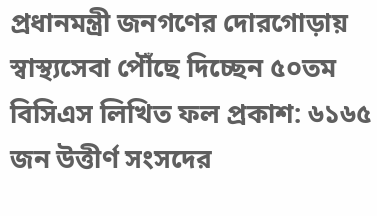প্রধানমন্ত্রী জনগণের দোরগোড়ায় স্বাস্থ্যসেবা পৌঁছে দিচ্ছেন ৫০তম বিসিএস লিখিত ফল প্রকাশ: ৬১৬৫ জন উত্তীর্ণ সংসদের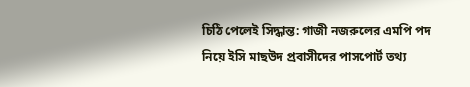চিঠি পেলেই সিদ্ধান্ত: গাজী নজরুলের এমপি পদ নিয়ে ইসি মাছউদ প্রবাসীদের পাসপোর্ট তথ্য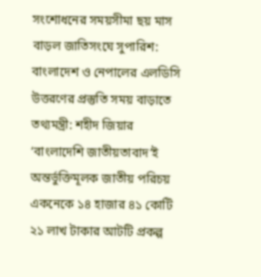সংশোধনের সময়সীমা ছয় মাস বাড়ল জাতিসংঘে সুপারিশ: বাংলাদেশ ও নেপালের এলডিসি উত্তরণের প্রস্তুতি সময় বাড়াতে তথ্যমন্ত্রী: শহীদ জিয়ার ‘বাংলাদেশি জাতীয়তাবাদ’ই অন্তর্ভুক্তিমূলক জাতীয় পরিচয় একনেকে ১৪ হাজার ৪১ কোটি ২১ লাখ টাকার আটটি প্রকল্প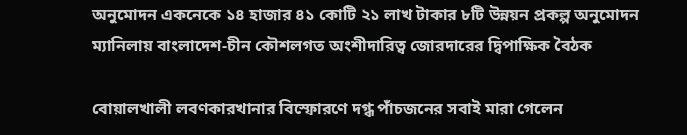অনুমোদন একনেকে ১৪ হাজার ৪১ কোটি ২১ লাখ টাকার ৮টি উন্নয়ন প্রকল্প অনুমোদন ম্যানিলায় বাংলাদেশ-চীন কৌশলগত অংশীদারিত্ব জোরদারের দ্বিপাক্ষিক বৈঠক

বোয়ালখালী লবণকারখানার বিস্ফোরণে দগ্ধ পাঁচজনের সবাই মারা গেলেন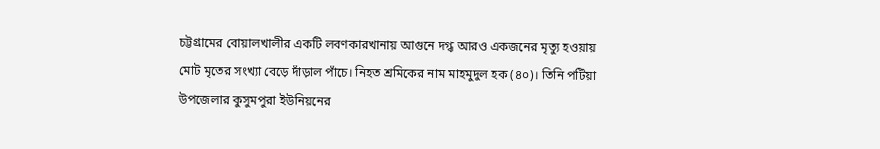চট্টগ্রামের বোয়ালখালীর একটি লবণকারখানায় আগুনে দগ্ধ আরও একজনের মৃত্যু হওয়ায় মোট মৃতের সংখ্যা বেড়ে দাঁড়াল পাঁচে। নিহত শ্রমিকের নাম মাহমুদুল হক (৪০)। তিনি পটিয়া উপজেলার কুসুমপুরা ইউনিয়নের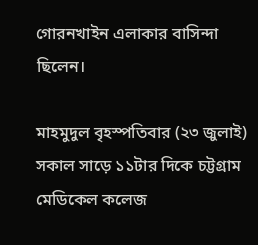গোরনখাইন এলাকার বাসিন্দা ছিলেন।

মাহমুদুল বৃহস্পতিবার (২৩ জুলাই) সকাল সাড়ে ১১টার দিকে চট্টগ্রাম মেডিকেল কলেজ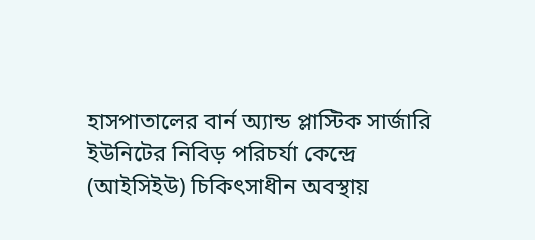হাসপাতালের বার্ন অ্যান্ড প্লাস্টিক সার্জারি ইউনিটের নিবিড় পরিচর্যা কেন্দ্রে (আইসিইউ) চিকিৎসাধীন অবস্থায়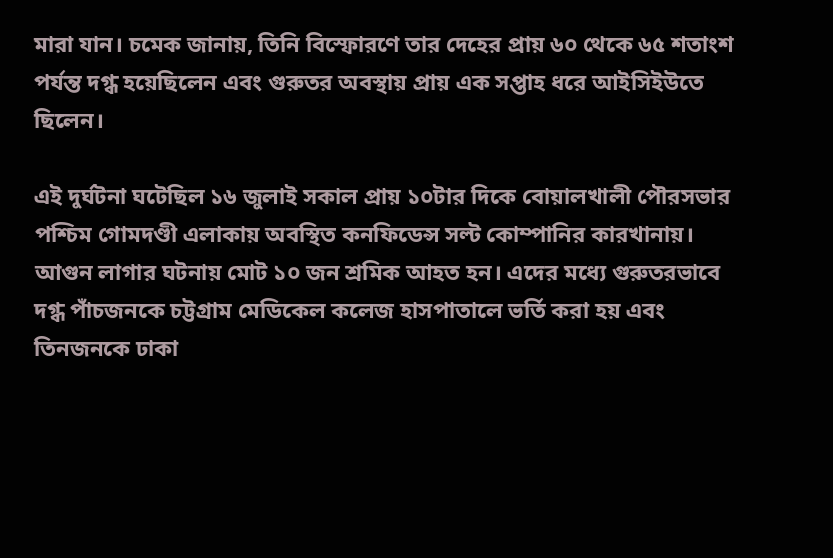মারা যান। চমেক জানায়, তিনি বিস্ফোরণে তার দেহের প্রায় ৬০ থেকে ৬৫ শতাংশ পর্যন্ত দগ্ধ হয়েছিলেন এবং গুরুতর অবস্থায় প্রায় এক সপ্তাহ ধরে আইসিইউতে ছিলেন।

এই দুর্ঘটনা ঘটেছিল ১৬ জুলাই সকাল প্রায় ১০টার দিকে বোয়ালখালী পৌরসভার পশ্চিম গোমদণ্ডী এলাকায় অবস্থিত কনফিডেন্স সল্ট কোম্পানির কারখানায়। আগুন লাগার ঘটনায় মোট ১০ জন শ্রমিক আহত হন। এদের মধ্যে গুরুতরভাবে দগ্ধ পাঁচজনকে চট্টগ্রাম মেডিকেল কলেজ হাসপাতালে ভর্তি করা হয় এবং তিনজনকে ঢাকা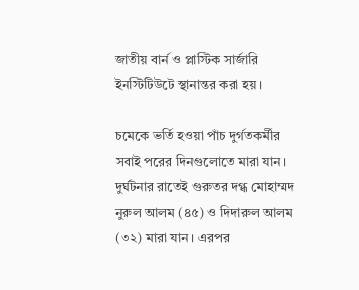জাতীয় বার্ন ও প্লাস্টিক সার্জারি ইনস্টিটিউটে স্থানান্তর করা হয়।

চমেকে ভর্তি হওয়া পাঁচ দুর্গতকর্মীর সবাই পরের দিনগুলোতে মারা যান। দুর্ঘটনার রাতেই গুরুতর দগ্ধ মোহাম্মদ নুরুল আলম (৪৫) ও দিদারুল আলম (৩২) মারা যান। এরপর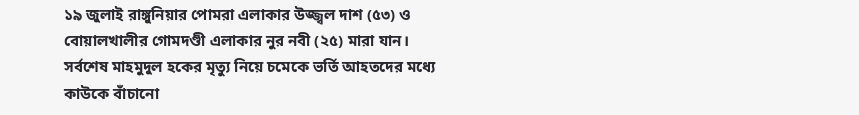১৯ জুলাই রাঙ্গুনিয়ার পোমরা এলাকার উজ্জ্বল দাশ (৫৩) ও বোয়ালখালীর গোমদণ্ডী এলাকার নুর নবী (২৫) মারা যান। সর্বশেষ মাহমুদুল হকের মৃত্যু নিয়ে চমেকে ভর্তি আহতদের মধ্যে কাউকে বাঁচানো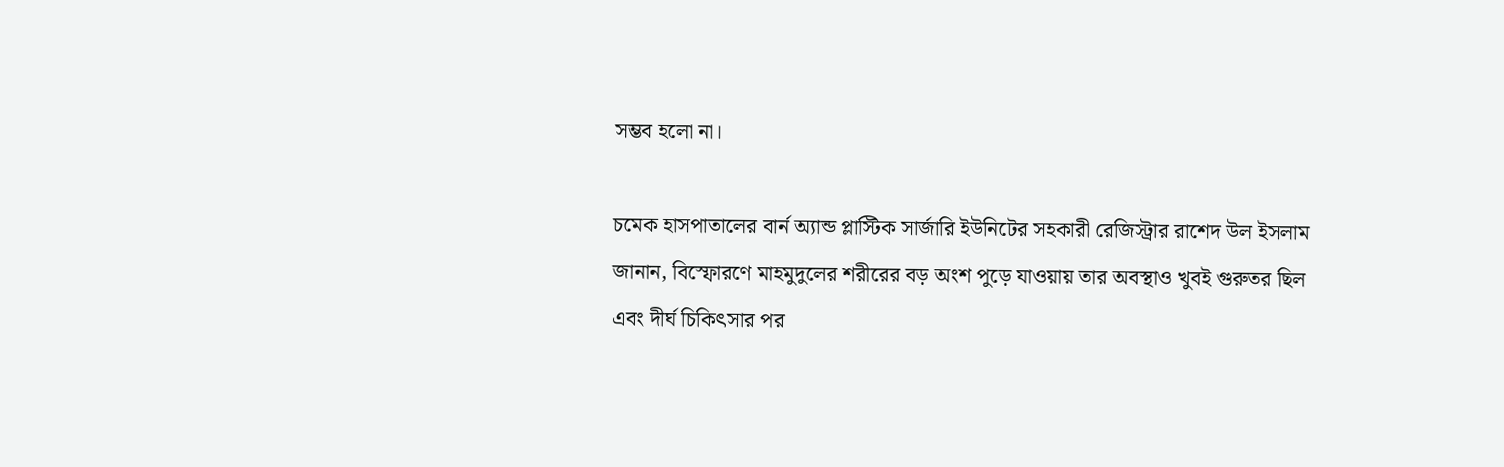সম্ভব হলো না।

চমেক হাসপাতালের বার্ন অ্যান্ড প্লাস্টিক সার্জারি ইউনিটের সহকারী রেজিস্ট্রার রাশেদ উল ইসলাম জানান, বিস্ফোরণে মাহমুদুলের শরীরের বড় অংশ পুড়ে যাওয়ায় তার অবস্থাও খুবই গুরুতর ছিল এবং দীর্ঘ চিকিৎসার পর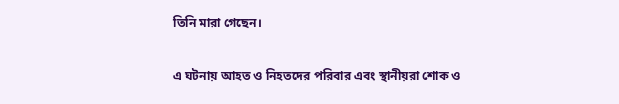তিনি মারা গেছেন।

এ ঘটনায় আহত ও নিহতদের পরিবার এবং স্থানীয়রা শোক ও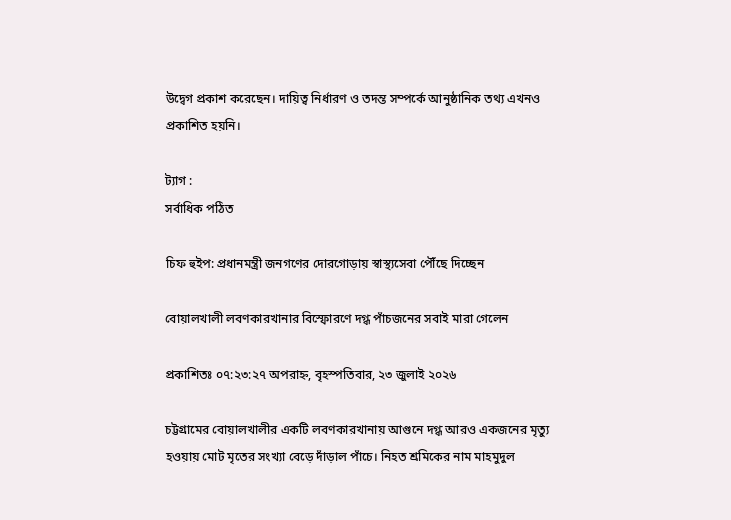উদ্বেগ প্রকাশ করেছেন। দায়িত্ব নির্ধারণ ও তদন্ত সম্পর্কে আনুষ্ঠানিক তথ্য এখনও প্রকাশিত হয়নি।

ট্যাগ :
সর্বাধিক পঠিত

চিফ হুইপ: প্রধানমন্ত্রী জনগণের দোরগোড়ায় স্বাস্থ্যসেবা পৌঁছে দিচ্ছেন

বোয়ালখালী লবণকারখানার বিস্ফোরণে দগ্ধ পাঁচজনের সবাই মারা গেলেন

প্রকাশিতঃ ০৭:২৩:২৭ অপরাহ্ন, বৃহস্পতিবার, ২৩ জুলাই ২০২৬

চট্টগ্রামের বোয়ালখালীর একটি লবণকারখানায় আগুনে দগ্ধ আরও একজনের মৃত্যু হওয়ায় মোট মৃতের সংখ্যা বেড়ে দাঁড়াল পাঁচে। নিহত শ্রমিকের নাম মাহমুদুল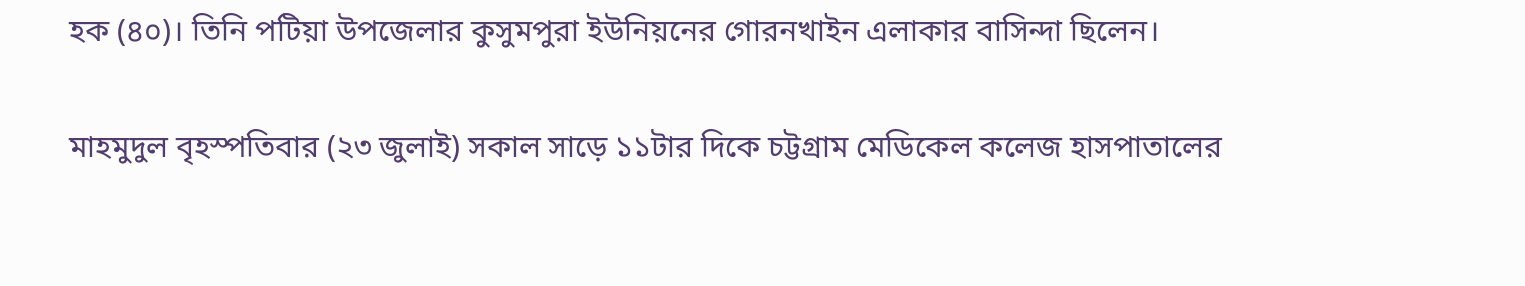হক (৪০)। তিনি পটিয়া উপজেলার কুসুমপুরা ইউনিয়নের গোরনখাইন এলাকার বাসিন্দা ছিলেন।

মাহমুদুল বৃহস্পতিবার (২৩ জুলাই) সকাল সাড়ে ১১টার দিকে চট্টগ্রাম মেডিকেল কলেজ হাসপাতালের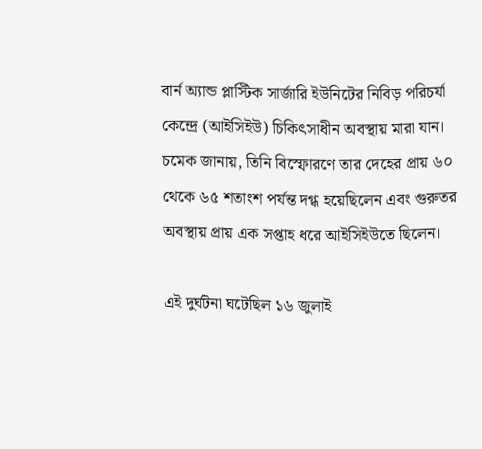বার্ন অ্যান্ড প্লাস্টিক সার্জারি ইউনিটের নিবিড় পরিচর্যা কেন্দ্রে (আইসিইউ) চিকিৎসাধীন অবস্থায় মারা যান। চমেক জানায়, তিনি বিস্ফোরণে তার দেহের প্রায় ৬০ থেকে ৬৫ শতাংশ পর্যন্ত দগ্ধ হয়েছিলেন এবং গুরুতর অবস্থায় প্রায় এক সপ্তাহ ধরে আইসিইউতে ছিলেন।

এই দুর্ঘটনা ঘটেছিল ১৬ জুলাই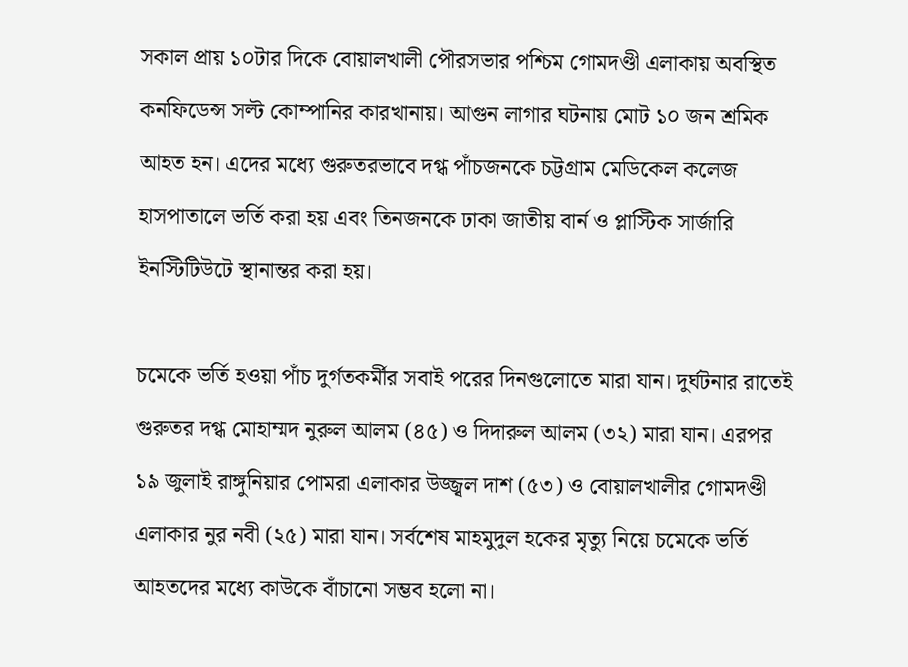সকাল প্রায় ১০টার দিকে বোয়ালখালী পৌরসভার পশ্চিম গোমদণ্ডী এলাকায় অবস্থিত কনফিডেন্স সল্ট কোম্পানির কারখানায়। আগুন লাগার ঘটনায় মোট ১০ জন শ্রমিক আহত হন। এদের মধ্যে গুরুতরভাবে দগ্ধ পাঁচজনকে চট্টগ্রাম মেডিকেল কলেজ হাসপাতালে ভর্তি করা হয় এবং তিনজনকে ঢাকা জাতীয় বার্ন ও প্লাস্টিক সার্জারি ইনস্টিটিউটে স্থানান্তর করা হয়।

চমেকে ভর্তি হওয়া পাঁচ দুর্গতকর্মীর সবাই পরের দিনগুলোতে মারা যান। দুর্ঘটনার রাতেই গুরুতর দগ্ধ মোহাম্মদ নুরুল আলম (৪৫) ও দিদারুল আলম (৩২) মারা যান। এরপর ১৯ জুলাই রাঙ্গুনিয়ার পোমরা এলাকার উজ্জ্বল দাশ (৫৩) ও বোয়ালখালীর গোমদণ্ডী এলাকার নুর নবী (২৫) মারা যান। সর্বশেষ মাহমুদুল হকের মৃত্যু নিয়ে চমেকে ভর্তি আহতদের মধ্যে কাউকে বাঁচানো সম্ভব হলো না।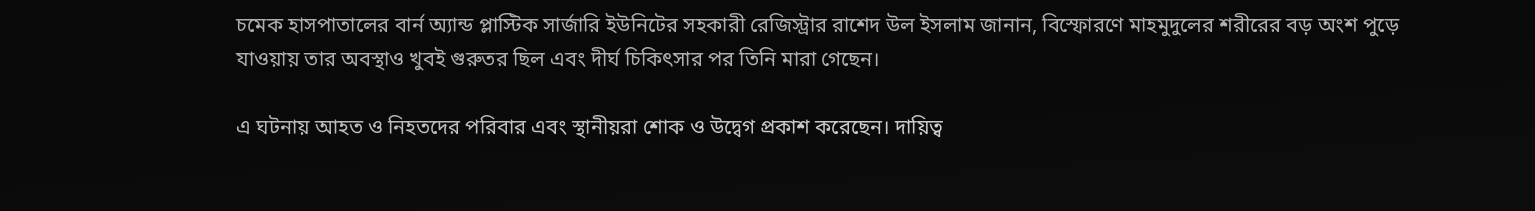চমেক হাসপাতালের বার্ন অ্যান্ড প্লাস্টিক সার্জারি ইউনিটের সহকারী রেজিস্ট্রার রাশেদ উল ইসলাম জানান, বিস্ফোরণে মাহমুদুলের শরীরের বড় অংশ পুড়ে যাওয়ায় তার অবস্থাও খুবই গুরুতর ছিল এবং দীর্ঘ চিকিৎসার পর তিনি মারা গেছেন।

এ ঘটনায় আহত ও নিহতদের পরিবার এবং স্থানীয়রা শোক ও উদ্বেগ প্রকাশ করেছেন। দায়িত্ব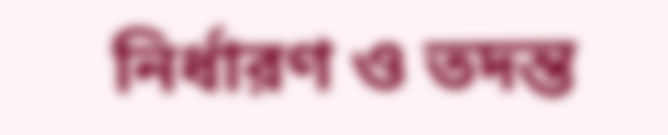নির্ধারণ ও তদন্ত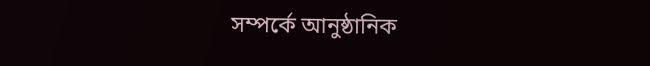সম্পর্কে আনুষ্ঠানিক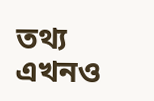তথ্য এখনও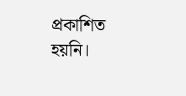প্রকাশিত হয়নি।